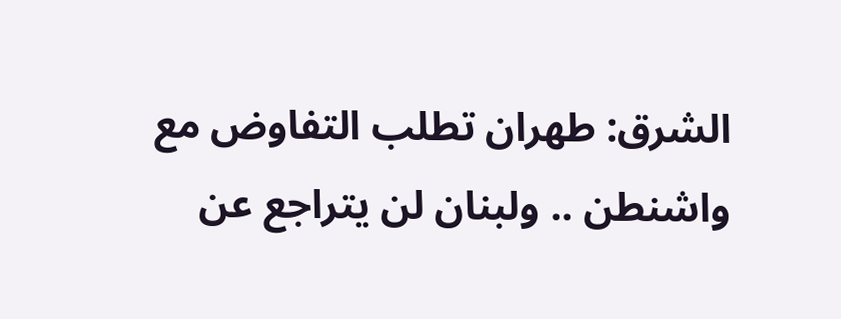الشرق: طهران تطلب التفاوض مع واشنطن .. ولبنان لن يتراجع عن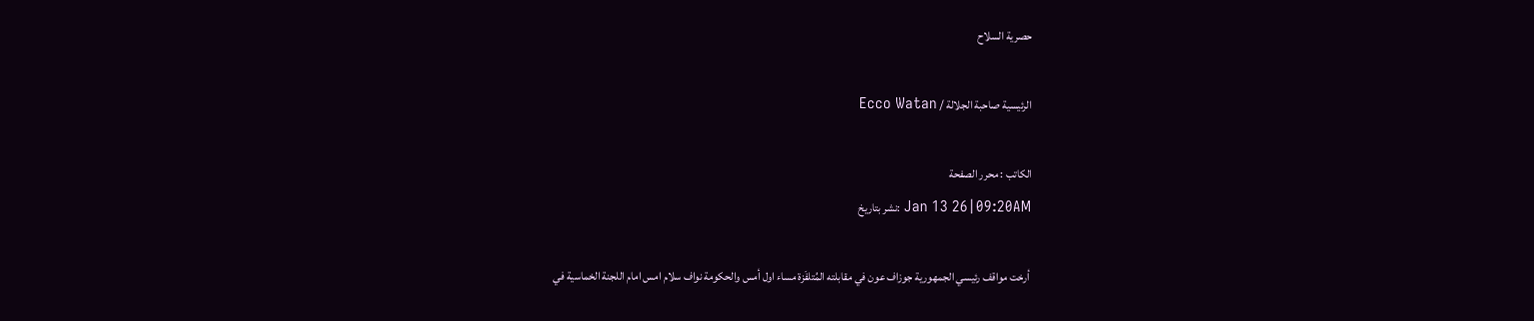حصرية السلاح

الرئيسية صاحبة الجلالة / Ecco Watan

الكاتب : محرر الصفحة
Jan 13 26|09:20AM :نشر بتاريخ

 أرخت مواقف رئيسي الجمهورية جوزاف عون في مقابلته المُتلفَزة مساء اول أمس والحكومة نواف سلام امس امام اللجنة الخماسية في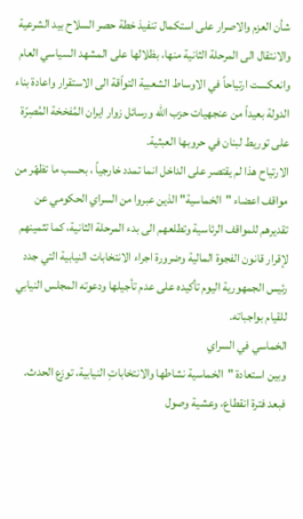شأن العزم والاصرار على استكمال تنفيذ خطة حصر السلاح بيد الشرعية والانتقال الى المرحلة الثانية منها، بظلالها على المشهد السياسي العام وانعكست ارتياحاً في الاوساط الشعبية التواّقة الى الاستقرار واعادة بناء الدولة بعيداً من عنجهيات حزب الله ورسائل زوار ايران المُفخخة المُصِرّة على توريط لبنان في حروبها العبثية.
الارتياح هذا لم يقتصر على الداخل انما تمدد خارجياً ، بحسب ما تظهّر من مواقف اعضاء "الخماسية" الذين عبروا من السراي الحكومي عن تقديرهم للمواقف الرئاسية وتطلعهم الى بدء المرحلة الثانية، كما تثمينهم لإقرار قانون الفجوة المالية وضرورة اجراء الانتخابات النيابية التي جدد رئيس الجمهورية اليوم تأكيده على عدم تأجيلها ودعوته المجلس النيابي للقيام بواجباته.
الخماسي في السراي
وبين استعادة "الخماسية نشاطها والانتخاباتِ النيابية، توزع الحدث. فبعد فترة انقطاع، وعشية وصول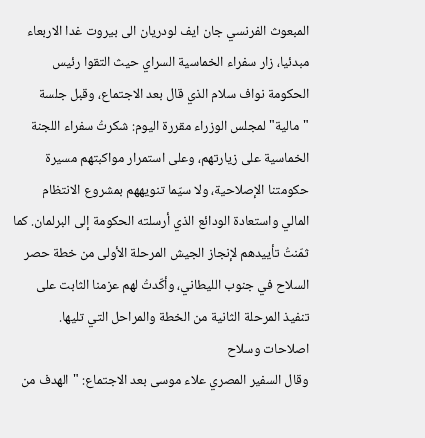المبعوث الفرنسي جان ايف لودريان الى بيروت غدا الاربعاء مبدئيا، زار سفراء الخماسية السراي حيث التقوا رئيس الحكومة نواف سلام الذي قال بعد الاجتماع، وقبل جلسة "مالية" لمجلس الوزراء مقررة اليوم: شكرتُ سفراء اللجنة الخماسية على زيارتهم، وعلى استمرار مواكبتهم مسيرة حكومتنا الإصلاحية، ولا سيّما تنويههم بمشروع الانتظام المالي واستعادة الودائع الذي أرسلته الحكومة إلى البرلمان. كما ثمّنتُ تأييدهم لإنجاز الجيش المرحلة الأولى من خطة حصر السلاح في جنوب الليطاني، وأكّدتُ لهم عزمنا الثابت على تنفيذ المرحلة الثانية من الخطة والمراحل التي تليها.
اصلاحات وسلاح
وقال السفير المصري علاء موسى بعد الاجتماع: "الهدف من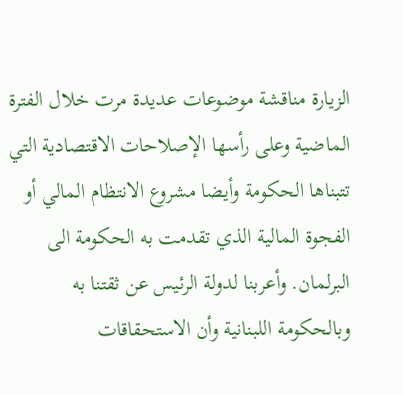الزيارة مناقشة موضوعات عديدة مرت خلال الفترة الماضية وعلى رأسها الإصلاحات الاقتصادية التي تتبناها الحكومة وأيضا مشروع الانتظام المالي أو الفجوة المالية الذي تقدمت به الحكومة الى البرلمان. وأعربنا لدولة الرئيس عن ثقتنا به وبالحكومة اللبنانية وأن الاستحقاقات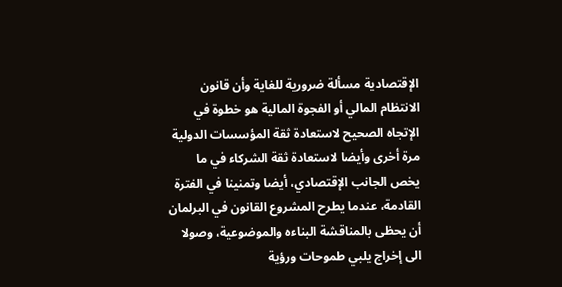الإقتصادية مسألة ضرورية للغاية وأن قانون الانتظام المالي أو الفجوة المالية هو خطوة في الإتجاه الصحيح لاستعادة ثقة المؤسسات الدولية مرة أخرى وأيضا لاستعادة ثقة الشركاء في ما يخص الجانب الإقتصادي، أيضا وتمنينا في الفترة القادمة، عندما يطرح المشروع القانون في البرلمان أن يحظى بالمناقشة البناءه والموضوعية، وصولا الى إخراج يلبي طموحات ورؤية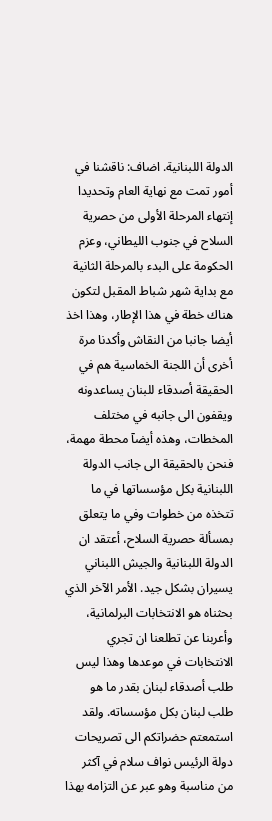الدولة اللبنانية. اضاف: ناقشنا في أمور تمت مع نهاية العام وتحديدا إنتهاء المرحلة الأولى من حصرية السلاح في جنوب الليطاني، وعزم الحكومة على البدء بالمرحلة الثانية مع بداية شهر شباط المقبل لتكون هناك خطة في هذا الإطار، وهذا اخذ أيضا جانبا من النقاش وأكدنا مرة أخرى أن اللجنة الخماسية هم في الحقيقة أصدقاء للبنان يساعدونه ويقفون الى جانبه في مختلف المخطات، وهذه أيضآ محطة مهمة، فنحن بالحقيقة الى جانب الدولة اللبنانية بكل مؤسساتها في ما تتخذه من خطوات وفي ما يتعلق بمسألة حصرية السلاح، أعتقد ان الدولة اللبنانية والجيش اللبناني يسيران بشكل جيد. الأمر الآخر الذي بحثناه هو الانتخابات البرلمانية، وأعربنا عن تطلعنا ان تجري الانتخابات في موعدها وهذا ليس طلب أصدقاء لبنان بقدر ما هو طلب لبنان بكل مؤسساته. ولقد استمعتم حضراتكم الى تصريحات دولة الرئيس نواف سلام في آكثر من مناسبة وهو عبر عن التزامه بهذا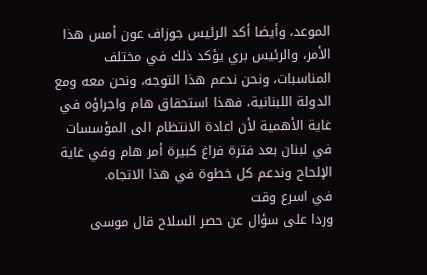الموعد، وأيضا أكد الرئيس جوزاف عون أمس هذا الأمر، والرئيس بري يؤكد ذلك في مختلف المناسبات، ونحن ندعم هذا التوجه، ونحن معه ومع الدولة اللبنانية، فهذا استحقاق هام واجراؤه في غاية الأهمية لأن اعادة الانتظام الى المؤسسات في لبنان بعد فترة فراغ كبيرة أمر هام وفي غاية الإلحاح وندعم كل خطوة في هذا الاتجاه.
في اسرع وقت
وردا على سؤال عن حصر السلاح قال موسى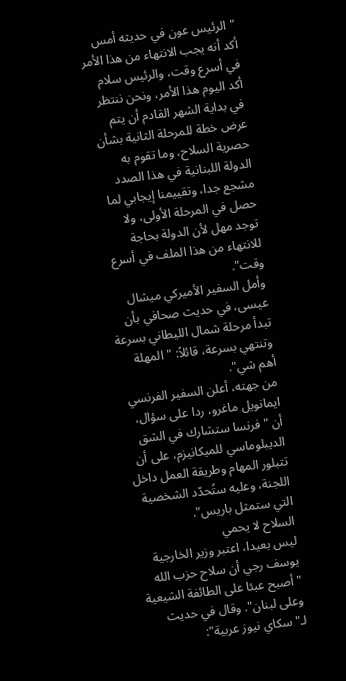"الرئيس عون في حديثه أمس أكد أنه يجب الانتهاء من هذا الأمر في أسرع وقت، والرئيس سلام أكد اليوم هذا الأمر، ونحن ننتظر في بداية الشهر القادم أن يتم عرض خطة للمرحلة الثانية بشأن حصرية السلاح، وما تقوم به الدولة اللبنانية في هذا الصدد مشجع جدا، وتقييمنا إيجابي لما حصل في المرحلة الأولى، ولا توجد مهل لأن الدولة بحاجة للانتهاء من هذا الملف في أسرع وقت".
وأمل السفير الأميركي ميشال عيسى، في حديث صحافي بأن تبدأ مرحلة شمال الليطاني بسرعة وتنتهي بسرعة، قائلاً: "المهلة أهم شي".
من جهته، أعلن السفير الفرنسي ايمانويل ماغرو، ردا على سؤال، أن "فرنسا ستشارك في الشق الديبلوماسي للميكانيزم، على أن تتبلور المهام وطريقة العمل داخل اللجنة، وعليه ستُحدّد الشخصية التي ستمثل باريس".
السلاح لا يحمي
ليس بعيدا، اعتبر وزير الخارجية يوسف رجي أن سلاح حزب الله "أصبح عبئا على الطائفة الشيعية وعلى لبنان". وقال في حديث لـ"سكاي نيوز عربية":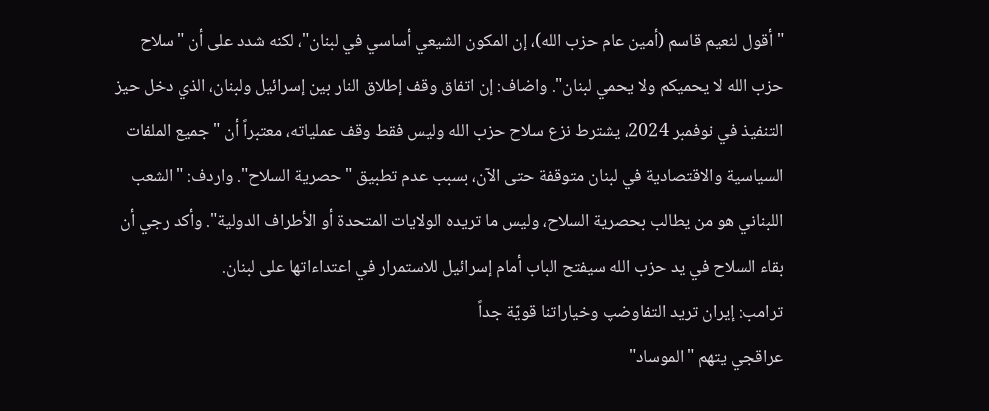"أقول لنعيم قاسم (أمين عام حزب الله)، إن المكون الشيعي أساسي في لبنان"، لكنه شدد على أن "سلاح حزب الله لا يحميكم ولا يحمي لبنان". واضاف: إن اتفاق وقف إطلاق النار بين إسرائيل ولبنان، الذي دخل حيز التنفيذ في نوفمبر 2024، يشترط نزع سلاح حزب الله وليس فقط وقف عملياته، معتبراً أن "جميع الملفات السياسية والاقتصادية في لبنان متوقفة حتى الآن، بسبب عدم تطبيق "حصرية السلاح". واردف: "الشعب اللبناني هو من يطالب بحصرية السلاح، وليس ما تريده الولايات المتحدة أو الأطراف الدولية". وأكد رجي أن بقاء السلاح في يد حزب الله سيفتح الباب أمام إسرائيل للاستمرار في اعتداءاتها على لبنان.
ترامب: إيران تريد التفاوضپ وخياراتنا قويّة جداً
عراقجي يتهم "الموساد"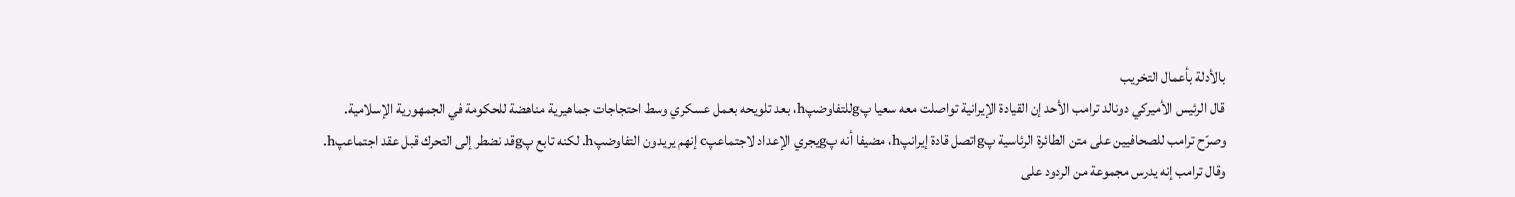بالأدلة بأعمال التخريب
قال الرئيس الأميركي دونالد ترامب الأحد إن القيادة الإيرانية تواصلت معه سعيا پgللتفاوضپh، بعد تلويحه بعمل عسكري وسط احتجاجات جماهيرية مناهضة للحكومة في الجمهورية الإسلامية.
وصرّح ترامب للصحافيين على متن الطائرة الرئاسية پgاتصل قادة إيرانپh، مضيفا أنه پgيجري الإعداد لاجتماعپc إنهم يريدون التفاوضپh. لكنه تابع پgقد نضطر إلى التحرك قبل عقد اجتماعپh.
وقال ترامب إنه يدرس مجموعة من الردود على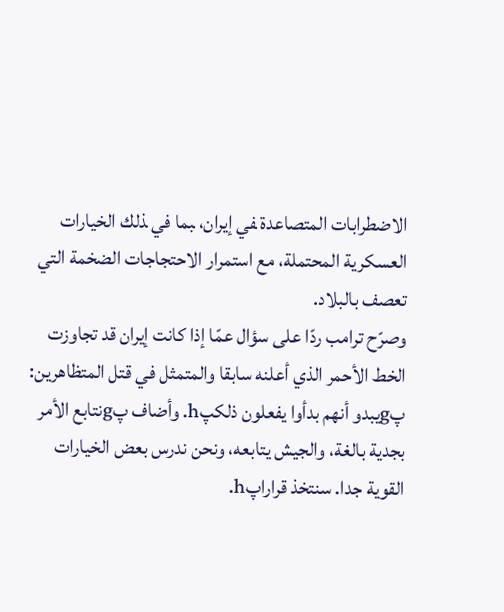الاضطرابات المتصاعدة ‍في إيران، ‍بما في ‍ذلك الخيارات العسكرية المحتملة، مع استمرار الاحتجاجات الضخمة ‌التي تعصف بالبلاد.
وصرّح ترامب ردّا على سؤال عمّا إذا كانت إيران قد تجاوزت الخط الأحمر الذي أعلنه سابقا والمتمثل في قتل المتظاهرين: پgيبدو أنهم بدأوا يفعلون ذلكپh. وأضاف پgنتابع الأمر بجدية بالغة، والجيش يتابعه، ونحن ندرس بعض الخيارات القوية جدا. سنتخذ قراراپh.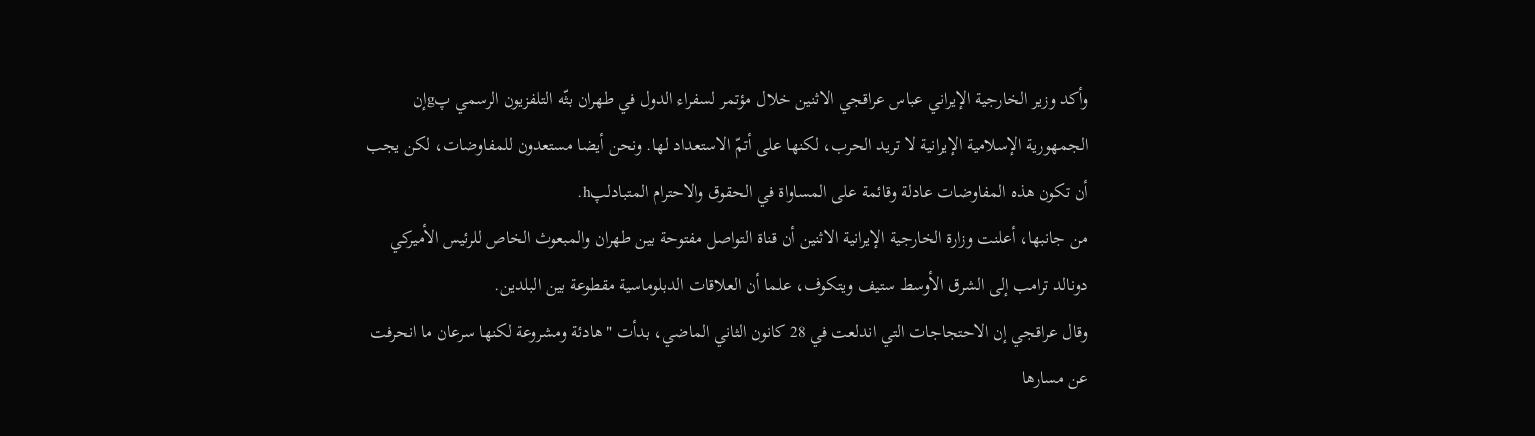وأكد وزير الخارجية الإيراني عباس عراقجي الاثنين خلال مؤتمر لسفراء الدول في طهران بثّه التلفزيون الرسمي پgإن الجمهورية الإسلامية الإيرانية لا تريد الحرب، لكنها على أتمّ الاستعداد لها. ونحن أيضا مستعدون للمفاوضات، لكن يجب أن تكون هذه المفاوضات عادلة وقائمة على المساواة في الحقوق والاحترام المتبادلپh.
من جانبها، أعلنت وزارة الخارجية الإيرانية الاثنين أن قناة التواصل مفتوحة بين طهران والمبعوث الخاص للرئيس الأميركي دونالد ترامب إلى الشرق الأوسط ستيف ويتكوف، علما أن العلاقات الدبلوماسية مقطوعة بين البلدين.
وقال عراقجي إن الاحتجاجات التي اندلعت في 28 كانون الثاني الماضي، بدأت "هادئة ومشروعة لكنها سرعان ما انحرفت عن مسارها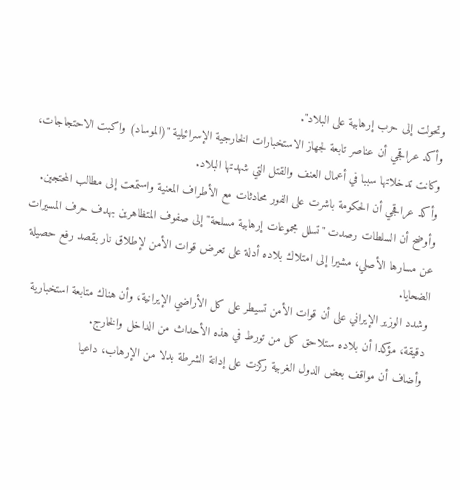وتحولت إلى حرب إرهابية على البلاد".
وأكد عراقجي أن عناصر تابعة لجهاز الاستخبارات الخارجية الإسرائيلية "(الموساد) واكبت الاحتجاجات، وكانت تدخلاتها سببا في أعمال العنف والقتل التي شهدتها البلاد.
وأكد عراقجي أن الحكومة باشرت على الفور محادثات مع الأطراف المعنية واستمعت إلى مطالب المحتجين.
وأوضح أن السلطات رصدت "تسلل مجموعات إرهابية مسلحة" إلى صفوف المتظاهرين بهدف حرف المسيرات عن مسارها الأصلي، مشيرا إلى امتلاك بلاده أدلة على تعرض قوات الأمن لإطلاق نار بقصد رفع حصيلة الضحايا.
وشدد الوزير الإيراني على أن قوات الأمن تسيطر على كل الأراضي الإيرانية، وأن هناك متابعة استخبارية دقيقة، مؤكدا أن بلاده ستلاحق كل من تورط في هذه الأحداث من الداخل والخارج.
وأضاف أن مواقف بعض الدول الغربية ركزت على إدانة الشرطة بدلا من الإرهاب، داعيا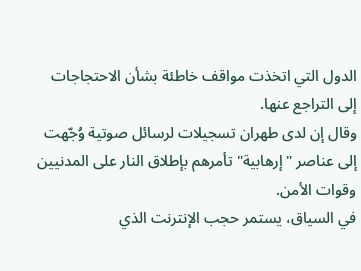الدول التي اتخذت مواقف خاطئة بشأن الاحتجاجات إلى التراجع عنها.
وقال إن لدى طهران تسجيلات لرسائل صوتية وُجّهت إلى عناصر "إرهابية" تأمرهم بإطلاق النار على المدنيين وقوات الأمن.
في السياق، يستمر حجب الإنترنت الذي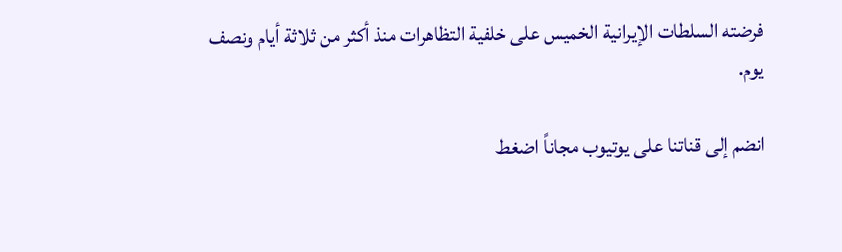فرضته السلطات الإيرانية الخميس على خلفية التظاهرات منذ أكثر من ثلاثة أيام ونصف يوم.

انضم إلى قناتنا على يوتيوب مجاناً اضغط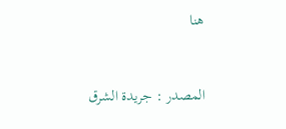هنا


المصدر : جريدة الشرق